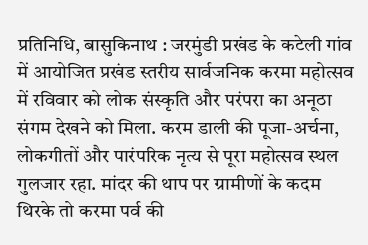प्रतिनिधि, बासुकिनाथ : जरमुंडी प्रखंड के कटेली गांव में आयोजित प्रखंड स्तरीय सार्वजनिक करमा महोत्सव में रविवार को लोक संस्कृति और परंपरा का अनूठा संगम देखने को मिला. करम डाली की पूजा-अर्चना, लोकगीतों और पारंपरिक नृत्य से पूरा महोत्सव स्थल गुलजार रहा. मांदर की थाप पर ग्रामीणों के कदम थिरके तो करमा पर्व की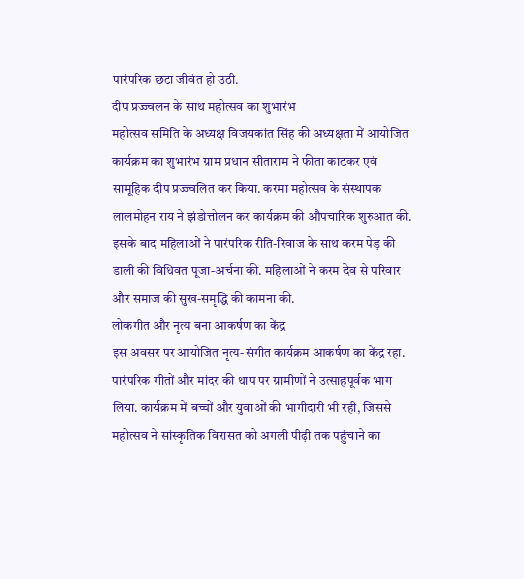पारंपरिक छटा जीवंत हो उठी.
दीप प्रज्ज्वलन के साथ महोत्सव का शुभारंभ
महोत्सव समिति के अध्यक्ष विजयकांत सिंह की अध्यक्षता में आयोजित कार्यक्रम का शुभारंभ ग्राम प्रधान सीताराम ने फीता काटकर एवं सामूहिक दीप प्रज्ज्वलित कर किया. करमा महोत्सव के संस्थापक लालमोहन राय ने झंडोत्तोलन कर कार्यक्रम की औपचारिक शुरुआत की.
इसके बाद महिलाओं ने पारंपरिक रीति-रिवाज के साथ करम पेड़ की डाली की विधिवत पूजा-अर्चना की. महिलाओं ने करम देव से परिवार और समाज की सुख-समृद्धि की कामना की.
लोकगीत और नृत्य बना आकर्षण का केंद्र
इस अवसर पर आयोजित नृत्य-संगीत कार्यक्रम आकर्षण का केंद्र रहा. पारंपरिक गीतों और मांदर की थाप पर ग्रामीणों ने उत्साहपूर्वक भाग लिया. कार्यक्रम में बच्चों और युवाओं की भागीदारी भी रही, जिससे महोत्सव ने सांस्कृतिक विरासत को अगली पीढ़ी तक पहुंचाने का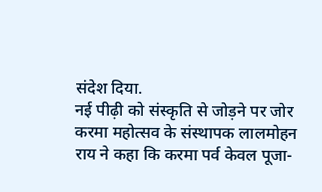संदेश दिया.
नई पीढ़ी को संस्कृति से जोड़ने पर जोर
करमा महोत्सव के संस्थापक लालमोहन राय ने कहा कि करमा पर्व केवल पूजा-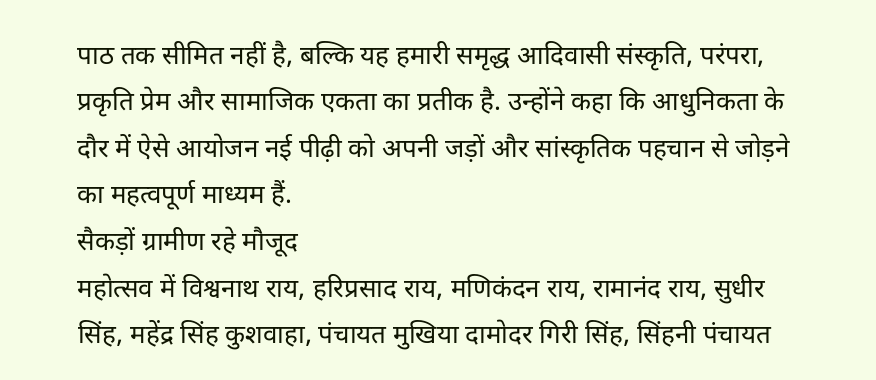पाठ तक सीमित नहीं है, बल्कि यह हमारी समृद्ध आदिवासी संस्कृति, परंपरा, प्रकृति प्रेम और सामाजिक एकता का प्रतीक है. उन्होंने कहा कि आधुनिकता के दौर में ऐसे आयोजन नई पीढ़ी को अपनी जड़ों और सांस्कृतिक पहचान से जोड़ने का महत्वपूर्ण माध्यम हैं.
सैकड़ों ग्रामीण रहे मौजूद
महोत्सव में विश्वनाथ राय, हरिप्रसाद राय, मणिकंदन राय, रामानंद राय, सुधीर सिंह, महेंद्र सिंह कुशवाहा, पंचायत मुखिया दामोदर गिरी सिंह, सिंहनी पंचायत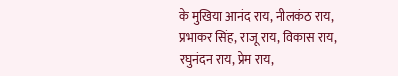के मुखिया आनंद राय, नीलकंठ राय, प्रभाकर सिंह, राजू राय, विकास राय, रघुनंदन राय, प्रेम राय,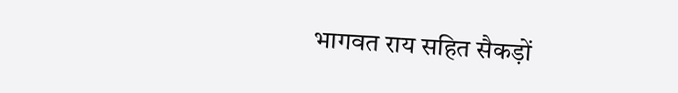भागवत राय सहित सैकड़ों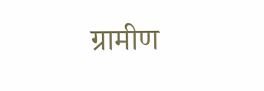ग्रामीण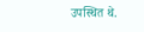उपस्थित थे.